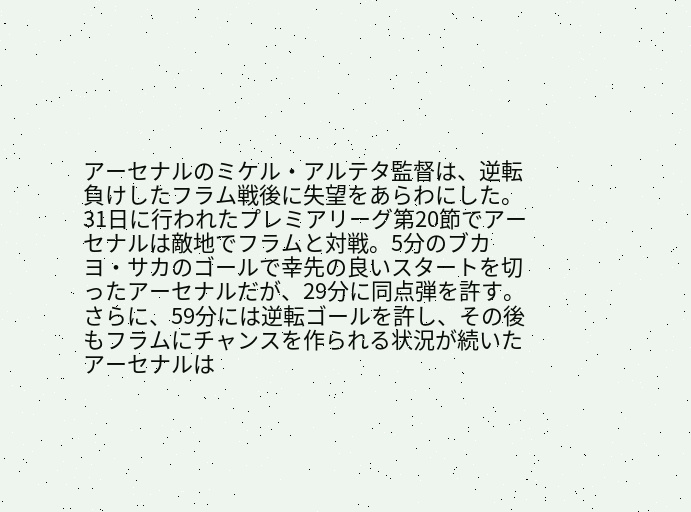アーセナルのミケル・アルテタ監督は、逆転負けしたフラム戦後に失望をあらわにした。
31日に行われたプレミアリーグ第20節でアーセナルは敵地でフラムと対戦。5分のブカヨ・サカのゴールで幸先の良いスタートを切ったアーセナルだが、29分に同点弾を許す。さらに、59分には逆転ゴールを許し、その後もフラムにチャンスを作られる状況が続いたアーセナルは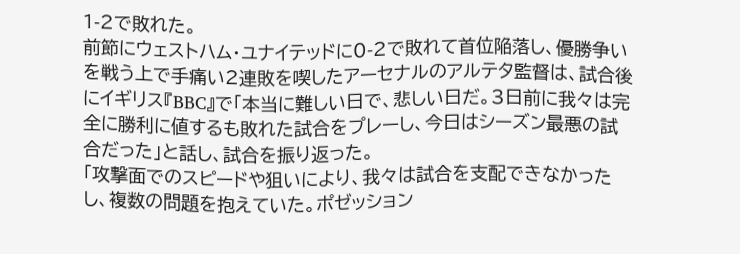1-2で敗れた。
前節にウェストハム・ユナイテッドに0-2で敗れて首位陥落し、優勝争いを戦う上で手痛い2連敗を喫したアーセナルのアルテタ監督は、試合後にイギリス『BBC』で「本当に難しい日で、悲しい日だ。3日前に我々は完全に勝利に値するも敗れた試合をプレーし、今日はシーズン最悪の試合だった」と話し、試合を振り返った。
「攻撃面でのスピードや狙いにより、我々は試合を支配できなかったし、複数の問題を抱えていた。ポゼッション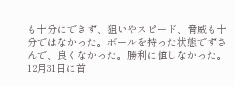も十分にできず、狙いやスピード、脅威も十分ではなかった。ボールを持った状態でずさんで、良くなかった。勝利に値しなかった。12月31日に首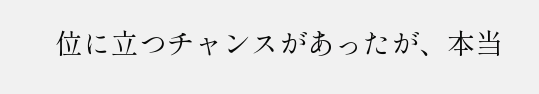位に立つチャンスがあったが、本当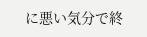に悪い気分で終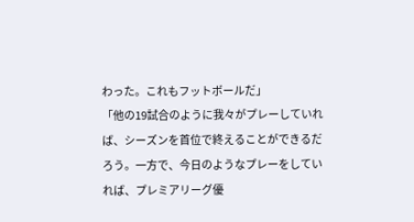わった。これもフットボールだ」
「他の19試合のように我々がプレーしていれば、シーズンを首位で終えることができるだろう。一方で、今日のようなプレーをしていれば、プレミアリーグ優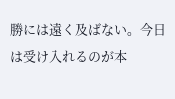勝には遠く及ばない。今日は受け入れるのが本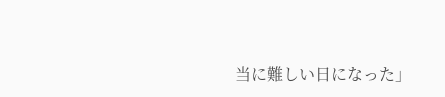当に難しい日になった」